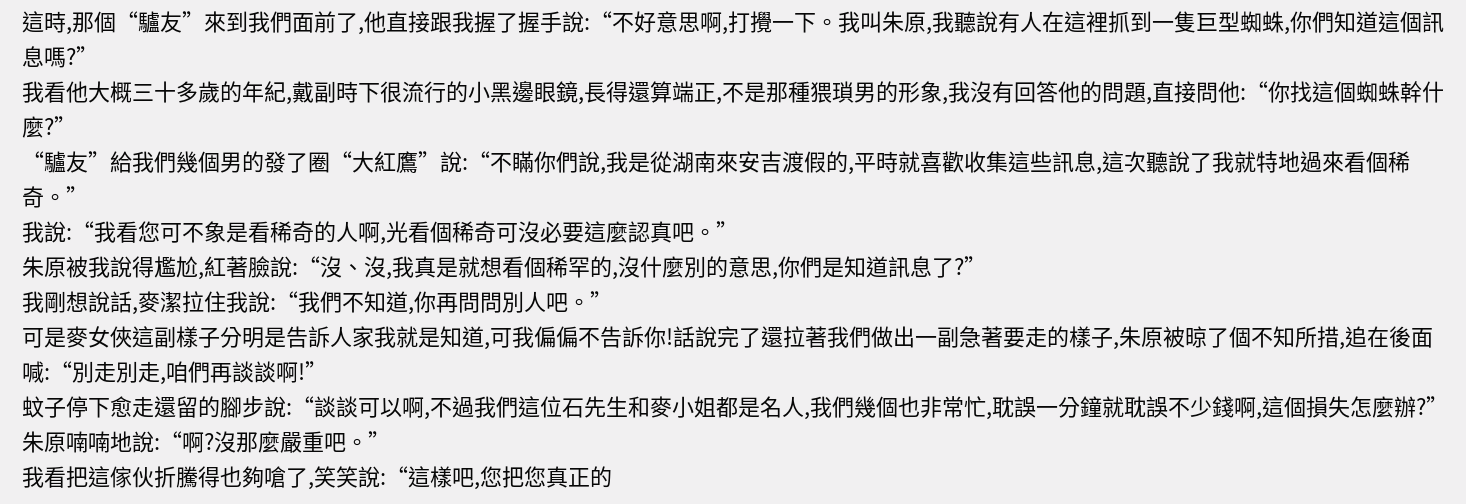這時,那個“驢友”來到我們面前了,他直接跟我握了握手說:“不好意思啊,打攪一下。我叫朱原,我聽說有人在這裡抓到一隻巨型蜘蛛,你們知道這個訊息嗎?”
我看他大概三十多歲的年紀,戴副時下很流行的小黑邊眼鏡,長得還算端正,不是那種猥瑣男的形象,我沒有回答他的問題,直接問他:“你找這個蜘蛛幹什麼?”
“驢友”給我們幾個男的發了圈“大紅鷹”說:“不瞞你們說,我是從湖南來安吉渡假的,平時就喜歡收集這些訊息,這次聽說了我就特地過來看個稀奇。”
我說:“我看您可不象是看稀奇的人啊,光看個稀奇可沒必要這麼認真吧。”
朱原被我說得尷尬,紅著臉說:“沒、沒,我真是就想看個稀罕的,沒什麼別的意思,你們是知道訊息了?”
我剛想說話,麥潔拉住我說:“我們不知道,你再問問別人吧。”
可是麥女俠這副樣子分明是告訴人家我就是知道,可我偏偏不告訴你!話說完了還拉著我們做出一副急著要走的樣子,朱原被晾了個不知所措,追在後面喊:“別走別走,咱們再談談啊!”
蚊子停下愈走還留的腳步說:“談談可以啊,不過我們這位石先生和麥小姐都是名人,我們幾個也非常忙,耽誤一分鐘就耽誤不少錢啊,這個損失怎麼辦?”
朱原喃喃地說:“啊?沒那麼嚴重吧。”
我看把這傢伙折騰得也夠嗆了,笑笑說:“這樣吧,您把您真正的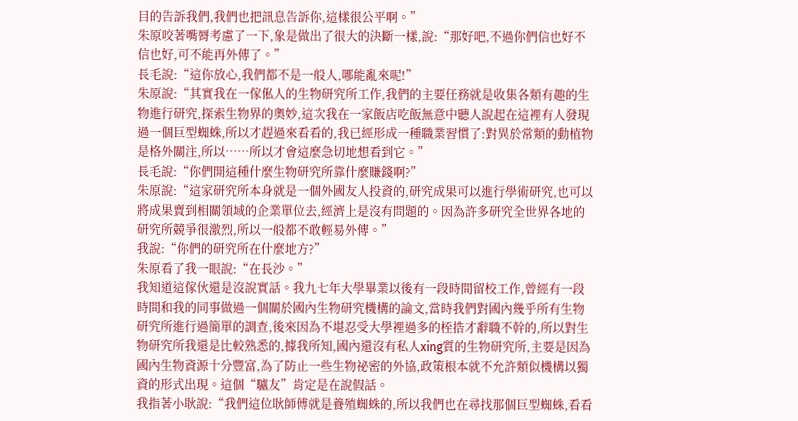目的告訴我們,我們也把訊息告訴你,這樣很公平啊。”
朱原咬著嘴脣考慮了一下,象是做出了很大的決斷一樣,說:“那好吧,不過你們信也好不信也好,可不能再外傳了。”
長毛說:“這你放心,我們都不是一般人,哪能亂來呢!”
朱原說:“其實我在一傢俬人的生物研究所工作,我們的主要任務就是收集各類有趣的生物進行研究,探索生物界的奧妙,這次我在一家飯店吃飯無意中聽人說起在這裡有人發現過一個巨型蜘蛛,所以才趕過來看看的,我已經形成一種職業習慣了:對異於常類的動植物是格外關注,所以……所以才會這麼急切地想看到它。”
長毛說:“你們開這種什麼生物研究所靠什麼賺錢啊?”
朱原說:“這家研究所本身就是一個外國友人投資的,研究成果可以進行學術研究,也可以將成果賣到相關領域的企業單位去,經濟上是沒有問題的。因為許多研究全世界各地的研究所競爭很激烈,所以一般都不敢輕易外傳。”
我說:“你們的研究所在什麼地方?”
朱原看了我一眼說:“在長沙。”
我知道這傢伙還是沒說實話。我九七年大學畢業以後有一段時間留校工作,曾經有一段時間和我的同事做過一個關於國內生物研究機構的論文,當時我們對國內幾乎所有生物研究所進行過簡單的調查,後來因為不堪忍受大學裡過多的桎捁才辭職不幹的,所以對生物研究所我還是比較熟悉的,據我所知,國內還沒有私人xing質的生物研究所,主要是因為國內生物資源十分豐富,為了防止一些生物祕密的外協,政策根本就不允許類似機構以獨資的形式出現。這個“驢友”肯定是在說假話。
我指著小耿說:“我們這位耿師傅就是養殖蜘蛛的,所以我們也在尋找那個巨型蜘蛛,看看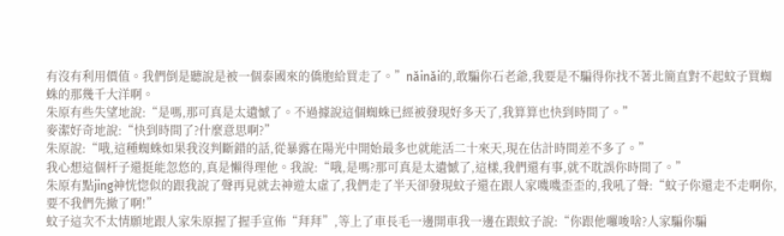有沒有利用價值。我們倒是聽說是被一個泰國來的僑胞給買走了。”nǎinǎi的,敢騙你石老爺,我要是不騙得你找不著北簡直對不起蚊子買蜘蛛的那幾千大洋啊。
朱原有些失望地說:“是嗎,那可真是太遺憾了。不過據說這個蜘蛛已經被發現好多天了,我算算也快到時間了。”
麥潔好奇地說:“快到時間了?什麼意思啊?”
朱原說:“哦,這種蜘蛛如果我沒判斷錯的話,從暴露在陽光中開始最多也就能活二十來天,現在估計時間差不多了。”
我心想這個杆子還挺能忽悠的,真是懶得理他。我說:“哦,是嗎?那可真是太遺憾了,這樣,我們還有事,就不耽誤你時間了。”
朱原有點jing神恍惚似的跟我說了聲再見就去神遊太虛了,我們走了半天卻發現蚊子還在跟人家嘰嘰歪歪的,我吼了聲:“蚊子你還走不走啊你,要不我們先撤了啊!”
蚊子這次不太情願地跟人家朱原握了握手宣佈“拜拜”,等上了車長毛一邊開車我一邊在跟蚊子說:“你跟他囉唆啥?人家騙你騙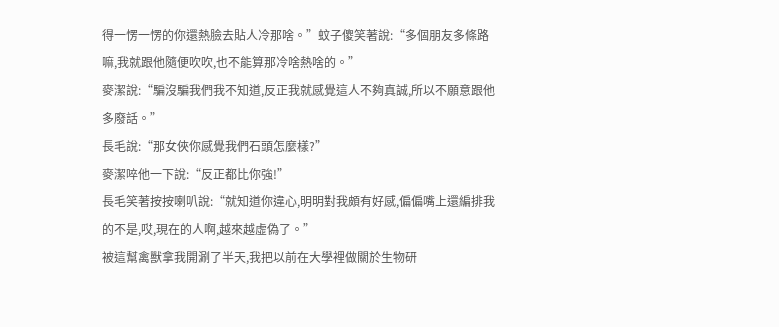得一愣一愣的你還熱臉去貼人冷那啥。”蚊子傻笑著說:“多個朋友多條路嘛,我就跟他隨便吹吹,也不能算那冷啥熱啥的。”
麥潔說:“騙沒騙我們我不知道,反正我就感覺這人不夠真誠,所以不願意跟他多廢話。”
長毛說:“那女俠你感覺我們石頭怎麼樣?”
麥潔啐他一下說:“反正都比你強!”
長毛笑著按按喇叭說:“就知道你違心,明明對我頗有好感,偏偏嘴上還編排我的不是,哎,現在的人啊,越來越虛偽了。”
被這幫禽獸拿我開涮了半天,我把以前在大學裡做關於生物研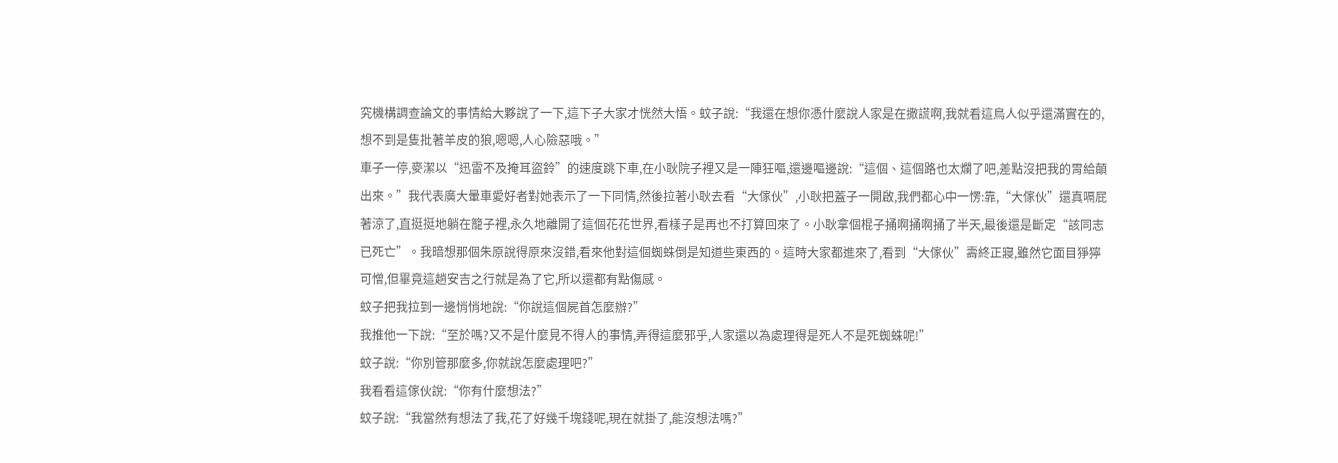究機構調查論文的事情給大夥說了一下,這下子大家才恍然大悟。蚊子說:“我還在想你憑什麼說人家是在撒謊啊,我就看這鳥人似乎還滿實在的,想不到是隻批著羊皮的狼,嗯嗯,人心險惡哦。”
車子一停,麥潔以“迅雷不及掩耳盜鈴”的速度跳下車,在小耿院子裡又是一陣狂嘔,還邊嘔邊說:“這個、這個路也太爛了吧,差點沒把我的胃給顛出來。”我代表廣大暈車愛好者對她表示了一下同情,然後拉著小耿去看“大傢伙”,小耿把蓋子一開啟,我們都心中一愣:靠,“大傢伙”還真嗝屁著涼了,直挺挺地躺在籠子裡,永久地離開了這個花花世界,看樣子是再也不打算回來了。小耿拿個棍子捅啊捅啊捅了半天,最後還是斷定“該同志已死亡”。我暗想那個朱原說得原來沒錯,看來他對這個蜘蛛倒是知道些東西的。這時大家都進來了,看到“大傢伙”壽終正寢,雖然它面目猙獰可憎,但畢竟這趟安吉之行就是為了它,所以還都有點傷感。
蚊子把我拉到一邊悄悄地說:“你說這個屍首怎麼辦?”
我推他一下說:“至於嗎?又不是什麼見不得人的事情,弄得這麼邪乎,人家還以為處理得是死人不是死蜘蛛呢!”
蚊子說:“你別管那麼多,你就說怎麼處理吧?”
我看看這傢伙說:“你有什麼想法?”
蚊子說:“我當然有想法了我,花了好幾千塊錢呢,現在就掛了,能沒想法嗎?”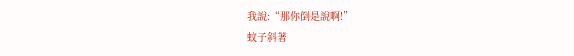我說:“那你倒是說啊!”
蚊子斜著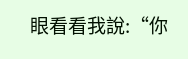眼看看我說:“你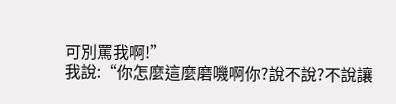可別罵我啊!”
我說:“你怎麼這麼磨嘰啊你?說不說?不說讓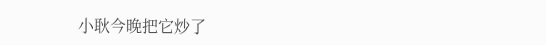小耿今晚把它炒了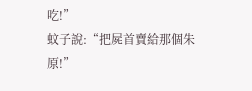吃!”
蚊子說:“把屍首賣給那個朱原!”